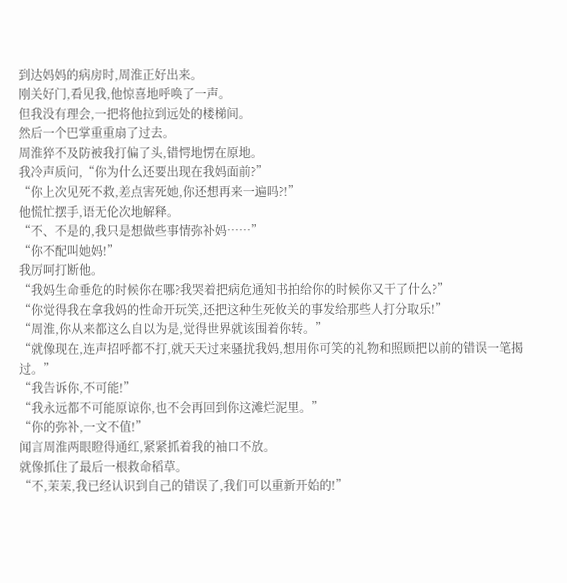到达妈妈的病房时,周淮正好出来。
刚关好门,看见我,他惊喜地呼唤了一声。
但我没有理会,一把将他拉到远处的楼梯间。
然后一个巴掌重重扇了过去。
周淮猝不及防被我打偏了头,错愕地愣在原地。
我冷声质问,“你为什么还要出现在我妈面前?”
“你上次见死不救,差点害死她,你还想再来一遍吗?!”
他慌忙摆手,语无伦次地解释。
“不、不是的,我只是想做些事情弥补妈……”
“你不配叫她妈!”
我厉呵打断他。
“我妈生命垂危的时候你在哪?我哭着把病危通知书拍给你的时候你又干了什么?”
“你觉得我在拿我妈的性命开玩笑,还把这种生死攸关的事发给那些人打分取乐!”
“周淮,你从来都这么自以为是,觉得世界就该围着你转。”
“就像现在,连声招呼都不打,就天天过来骚扰我妈,想用你可笑的礼物和照顾把以前的错误一笔揭过。”
“我告诉你,不可能!”
“我永远都不可能原谅你,也不会再回到你这滩烂泥里。”
“你的弥补,一文不值!”
闻言周淮两眼瞪得通红,紧紧抓着我的袖口不放。
就像抓住了最后一根救命稻草。
“不,茉茉,我已经认识到自己的错误了,我们可以重新开始的!”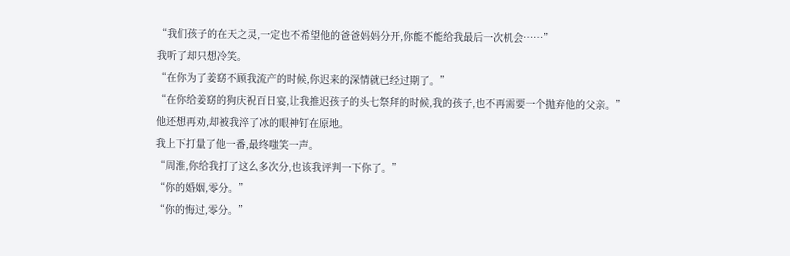“我们孩子的在天之灵,一定也不希望他的爸爸妈妈分开,你能不能给我最后一次机会……”
我听了却只想冷笑。
“在你为了姜窈不顾我流产的时候,你迟来的深情就已经过期了。”
“在你给姜窈的狗庆祝百日宴,让我推迟孩子的头七祭拜的时候,我的孩子,也不再需要一个抛弃他的父亲。”
他还想再劝,却被我淬了冰的眼神钉在原地。
我上下打量了他一番,最终嗤笑一声。
“周淮,你给我打了这么多次分,也该我评判一下你了。”
“你的婚姻,零分。”
“你的悔过,零分。”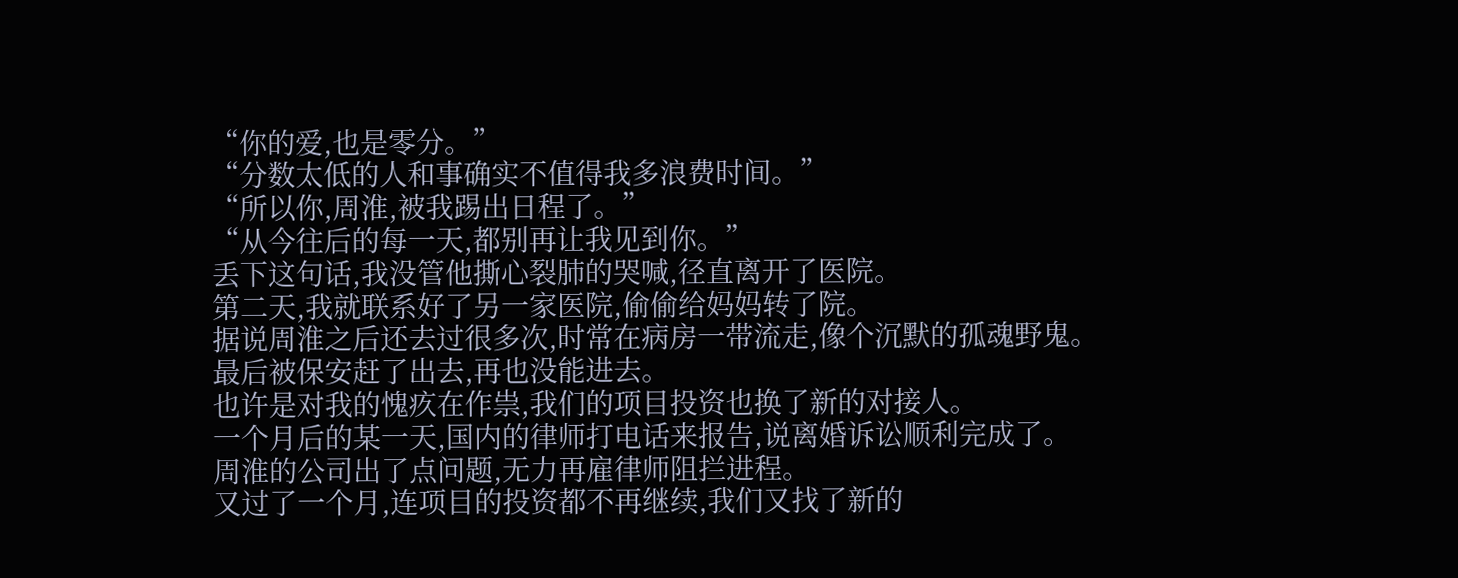“你的爱,也是零分。”
“分数太低的人和事确实不值得我多浪费时间。”
“所以你,周淮,被我踢出日程了。”
“从今往后的每一天,都别再让我见到你。”
丢下这句话,我没管他撕心裂肺的哭喊,径直离开了医院。
第二天,我就联系好了另一家医院,偷偷给妈妈转了院。
据说周淮之后还去过很多次,时常在病房一带流走,像个沉默的孤魂野鬼。
最后被保安赶了出去,再也没能进去。
也许是对我的愧疚在作祟,我们的项目投资也换了新的对接人。
一个月后的某一天,国内的律师打电话来报告,说离婚诉讼顺利完成了。
周淮的公司出了点问题,无力再雇律师阻拦进程。
又过了一个月,连项目的投资都不再继续,我们又找了新的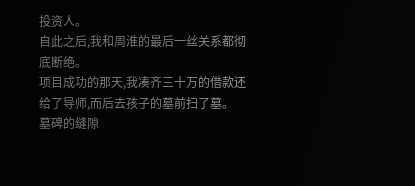投资人。
自此之后,我和周淮的最后一丝关系都彻底断绝。
项目成功的那天,我凑齐三十万的借款还给了导师,而后去孩子的墓前扫了墓。
墓碑的缝隙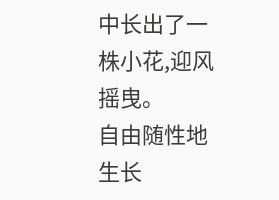中长出了一株小花,迎风摇曳。
自由随性地生长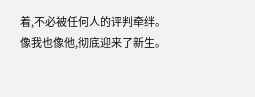着,不必被任何人的评判牵绊。
像我也像他,彻底迎来了新生。